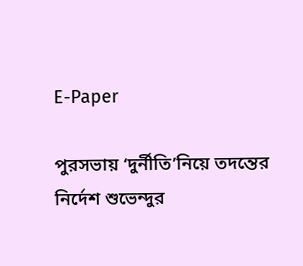E-Paper

পুরসভায় ‘দুর্নীতি’নিয়ে তদন্তের নির্দেশ শুভেন্দুর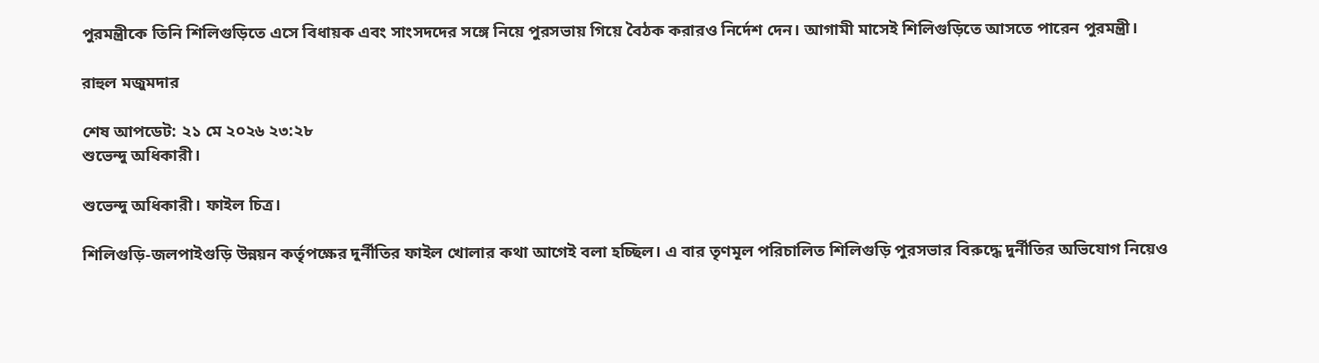পুরমন্ত্রীকে তিনি শিলিগুড়িতে এসে বিধায়ক এবং সাংসদদের সঙ্গে নিয়ে পুরসভায় গিয়ে বৈঠক করারও নির্দেশ দেন। আগামী মাসেই শিলিগুড়িতে আসতে পারেন পুরমন্ত্রী।

রাহুল মজুমদার

শেষ আপডেট: ২১ মে ২০২৬ ২৩:২৮
শুভেন্দু অধিকারী।

শুভেন্দু অধিকারী। ফাইল চিত্র।

শিলিগুড়ি-জলপাইগুড়ি উন্নয়ন কর্তৃপক্ষের দুর্নীতির ফাইল খোলার কথা আগেই বলা হচ্ছিল। এ বার তৃণমূল পরিচালিত শিলিগুড়ি পুরসভার বিরুদ্ধে দুর্নীতির অভিযোগ নিয়েও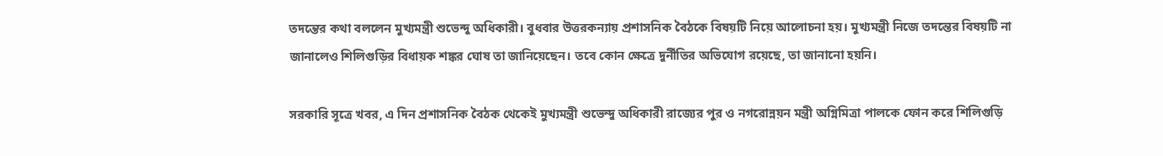তদন্তের কথা বললেন মুখ্যমন্ত্রী শুভেন্দু অধিকারী। বুধবার উত্তরকন্যায় প্রশাসনিক বৈঠকে বিষয়টি নিয়ে আলোচনা হয়। মুখ্যমন্ত্রী নিজে তদন্তের বিষয়টি না জানালেও শিলিগুড়ির বিধায়ক শঙ্কর ঘোষ তা জানিয়েছেন। তবে কোন ক্ষেত্রে দুর্নীতির অভিযোগ রয়েছে, তা জানানো হয়নি।

সরকারি সূত্রে খবর, এ দিন প্রশাসনিক বৈঠক থেকেই মুখ্যমন্ত্রী শুভেন্দু অধিকারী রাজ্যের পুর ও নগরোন্নয়ন মন্ত্রী অগ্নিমিত্রা পালকে ফোন করে শিলিগুড়ি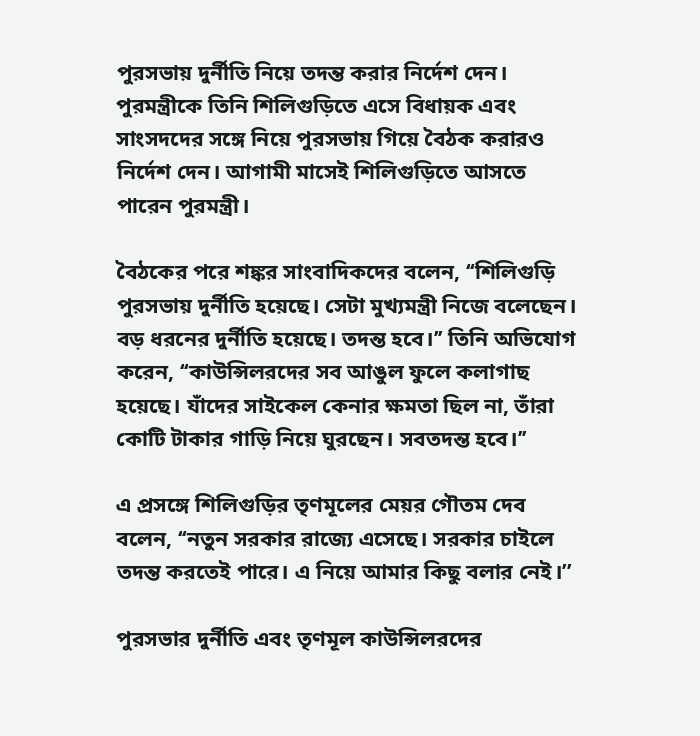পুরসভায় দুর্নীতি নিয়ে তদন্ত করার নির্দেশ দেন। পুরমন্ত্রীকে তিনি শিলিগুড়িতে এসে বিধায়ক এবং সাংসদদের সঙ্গে নিয়ে পুরসভায় গিয়ে বৈঠক করারও নির্দেশ দেন। আগামী মাসেই শিলিগুড়িতে আসতে পারেন পুরমন্ত্রী।

বৈঠকের পরে শঙ্কর সাংবাদিকদের বলেন, ‘‘শিলিগুড়ি পুরসভায় দুর্নীতি হয়েছে। সেটা মুখ্যমন্ত্রী নিজে বলেছেন। বড় ধরনের দুর্নীতি হয়েছে। তদন্ত হবে।’’ তিনি অভিযোগ করেন, ‘‘কাউন্সিলরদের সব আঙুল ফুলে কলাগাছ হয়েছে। যাঁদের সাইকেল কেনার ক্ষমতা ছিল না, তাঁরা কোটি টাকার গাড়ি নিয়ে ঘুরছেন। সবতদন্ত হবে।’’

এ প্রসঙ্গে শিলিগুড়ির তৃণমূলের মেয়র গৌতম দেব বলেন, ‘‘নতুন সরকার রাজ্যে এসেছে। সরকার চাইলে তদন্ত করতেই পারে। এ নিয়ে আমার কিছু বলার নেই।’’

পুরসভার দুর্নীতি এবং তৃণমূল কাউন্সিলরদের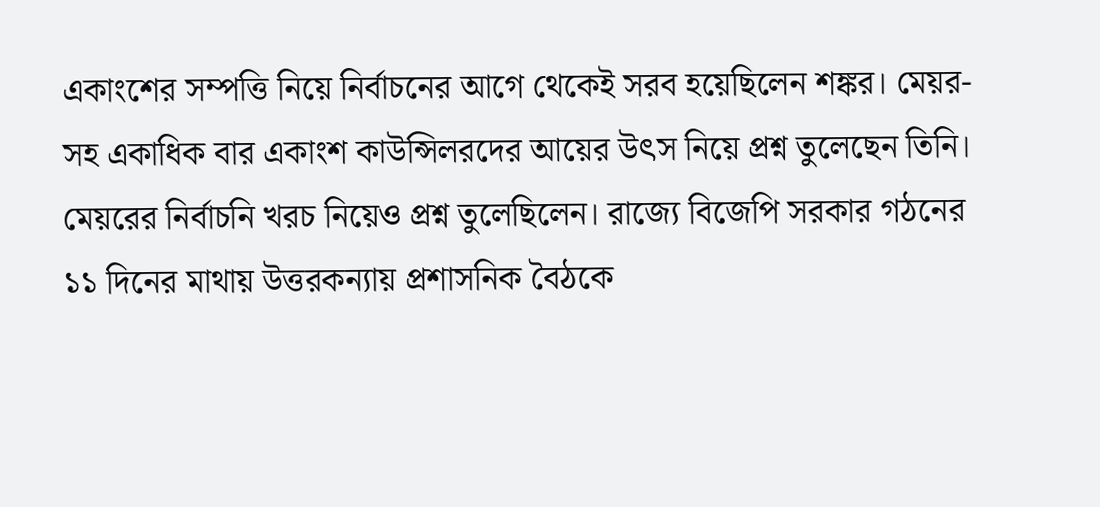একাংশের সম্পত্তি নিয়ে নির্বাচনের আগে থেকেই সরব হয়েছিলেন শঙ্কর। মেয়র-সহ একাধিক বার একাংশ কাউন্সিলরদের আয়ের উৎস নিয়ে প্রশ্ন তুলেছেন তিনি। মেয়রের নির্বাচনি খরচ নিয়েও প্রশ্ন তুলেছিলেন। রাজ্যে বিজেপি সরকার গঠনের ১১ দিনের মাথায় উত্তরকন্যায় প্রশাসনিক বৈঠকে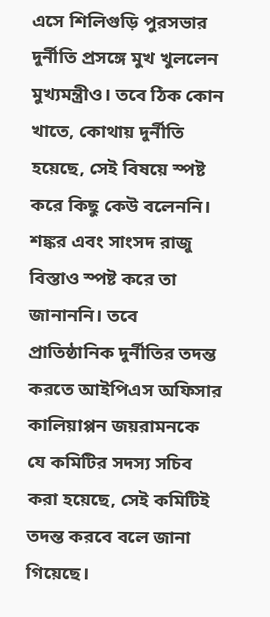এসে শিলিগুড়ি পুরসভার দুর্নীতি প্রসঙ্গে মুখ খুললেন মুখ্যমন্ত্রীও। তবে ঠিক কোন খাতে, কোথায় দুর্নীতি হয়েছে, সেই বিষয়ে স্পষ্ট করে কিছু কেউ বলেননি। শঙ্কর এবং সাংসদ রাজু বিস্তাও স্পষ্ট করে তা জানাননি। তবে প্রাতিষ্ঠানিক দুর্নীতির তদন্ত করতে আইপিএস অফিসার কালিয়াপ্পন জয়রামনকে যে কমিটির সদস্য সচিব করা হয়েছে, সেই কমিটিই তদন্ত করবে বলে জানা গিয়েছে।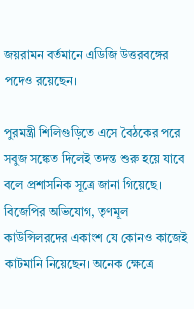জয়রামন বর্তমানে এডিজি উত্তরবঙ্গের পদেও রয়েছেন।

পুরমন্ত্রী শিলিগুড়িতে এসে বৈঠকের পরে সবুজ সঙ্কেত দিলেই তদন্ত শুরু হয়ে যাবে বলে প্রশাসনিক সূত্রে জানা গিয়েছে। বিজেপির অভিযোগ, তৃণমূল কাউন্সিলরদের একাংশ যে কোনও কাজেই কাটমানি নিয়েছেন। অনেক ক্ষেত্রে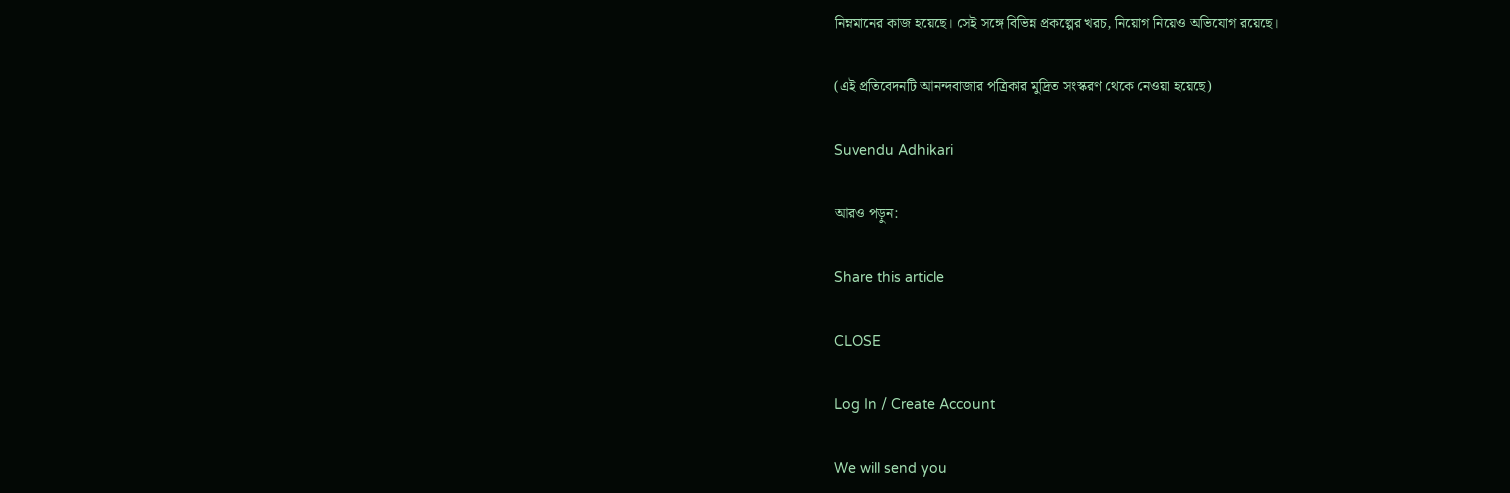নিম্নমানের কাজ হয়েছে। সেই সঙ্গে বিভিন্ন প্রকল্পের খরচ, নিয়োগ নিয়েও অভিযোগ রয়েছে।

(এই প্রতিবেদনটি আনন্দবাজার পত্রিকার মুদ্রিত সংস্করণ থেকে নেওয়া হয়েছে)

Suvendu Adhikari

আরও পড়ুন:

Share this article

CLOSE

Log In / Create Account

We will send you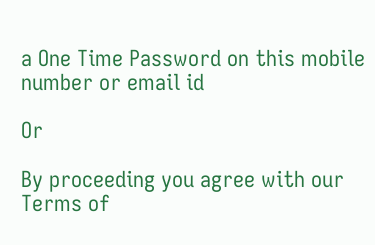a One Time Password on this mobile number or email id

Or

By proceeding you agree with our Terms of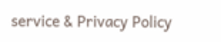service & Privacy Policy